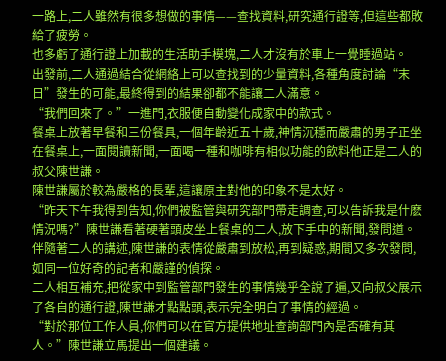一路上,二人雖然有很多想做的事情——查找資料,研究通行證等,但這些都敗給了疲勞。
也多虧了通行證上加載的生活助手模塊,二人才沒有於車上一覺睡過站。
出發前,二人通過結合從網絡上可以查找到的少量資料,各種角度討論“末日”發生的可能,最終得到的結果卻都不能讓二人滿意。
“我們回來了。”一進門,衣服便自動變化成家中的款式。
餐桌上放著早餐和三份餐具,一個年齡近五十歲,神情沉穩而嚴肅的男子正坐在餐桌上,一面閱讀新聞,一面喝一種和咖啡有相似功能的飲料他正是二人的叔父陳世謙。
陳世謙屬於較為嚴格的長輩,這讓原主對他的印象不是太好。
“昨天下午我得到告知,你們被監管與研究部門帶走調查,可以告訴我是什麽情況嗎?”陳世謙看著硬著頭皮坐上餐桌的二人,放下手中的新聞,發問道。
伴隨著二人的講述,陳世謙的表情從嚴肅到放松,再到疑惑,期間又多次發問,如同一位好奇的記者和嚴謹的偵探。
二人相互補充,把從家中到監管部門發生的事情幾乎全說了遍,又向叔父展示了各自的通行證,陳世謙才點點頭,表示完全明白了事情的經過。
“對於那位工作人員,你們可以在官方提供地址查詢部門內是否確有其人。”陳世謙立馬提出一個建議。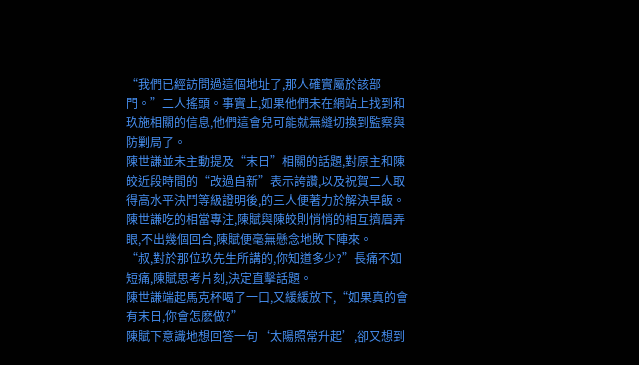“我們已經訪問過這個地址了,那人確實屬於該部門。”二人搖頭。事實上,如果他們未在網站上找到和玖施相關的信息,他們這會兒可能就無縫切換到監察與防剿局了。
陳世謙並未主動提及“末日”相關的話題,對原主和陳皎近段時間的“改過自新”表示誇讚,以及祝賀二人取得高水平決鬥等級證明後,的三人便著力於解決早飯。
陳世謙吃的相當專注,陳賦與陳皎則悄悄的相互擠眉弄眼,不出幾個回合,陳賦便毫無懸念地敗下陣來。
“叔,對於那位玖先生所講的,你知道多少?”長痛不如短痛,陳賦思考片刻,決定直擊話題。
陳世謙端起馬克杯喝了一口,又緩緩放下,“如果真的會有末日,你會怎麽做?”
陳賦下意識地想回答一句‘太陽照常升起’,卻又想到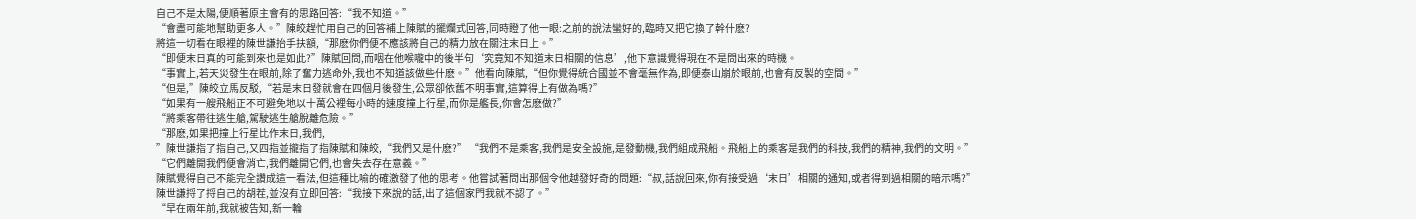自己不是太陽,便順著原主會有的思路回答:“我不知道。”
“會盡可能地幫助更多人。”陳皎趕忙用自己的回答補上陳賦的擺爛式回答,同時瞪了他一眼:之前的說法蠻好的,臨時又把它換了幹什麽?
將這一切看在眼裡的陳世謙抬手扶額,“那麽你們便不應該將自己的精力放在關注末日上。”
“即便末日真的可能到來也是如此?”陳賦回問,而咽在他喉嚨中的後半句‘究竟知不知道末日相關的信息’,他下意識覺得現在不是問出來的時機。
“事實上,若天災發生在眼前,除了奮力逃命外,我也不知道該做些什麽。”他看向陳賦,“但你覺得統合國並不會毫無作為,即便泰山崩於眼前,也會有反製的空間。”
“但是,”陳皎立馬反駁,“若是末日發就會在四個月後發生,公眾卻依舊不明事實,這算得上有做為嗎?”
“如果有一艘飛船正不可避免地以十萬公裡每小時的速度撞上行星,而你是艦長,你會怎麽做?”
“將乘客帶往逃生艙,駕駛逃生艙脫離危險。”
“那麽,如果把撞上行星比作末日,我們,
”陳世謙指了指自己,又四指並攏指了指陳賦和陳皎,“我們又是什麽?” “我們不是乘客,我們是安全設施,是發動機,我們組成飛船。飛船上的乘客是我們的科技,我們的精神,我們的文明。”
“它們離開我們便會消亡,我們離開它們,也會失去存在意義。”
陳賦覺得自己不能完全讚成這一看法,但這種比喻的確激發了他的思考。他嘗試著問出那個令他越發好奇的問題:“叔,話說回來,你有接受過‘末日’相關的通知,或者得到過相關的暗示嗎?”
陳世謙捋了捋自己的胡茬,並沒有立即回答:“我接下來說的話,出了這個家門我就不認了。”
“早在兩年前,我就被告知,新一輪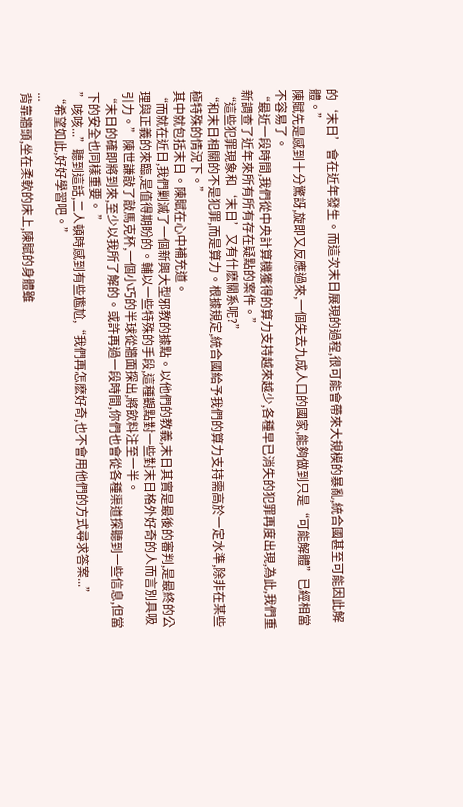的‘末日’會在近年發生。而這次末日展現的過程,很可能會帶來大規模的暴亂,統合國甚至可能因此解體。”
陳賦先是感到十分驚訝,旋即又反應過來,一個失去九成人口的國家,能夠做到只是“可能解體”已經相當不容易了。
“最近一段時間,我們從中央計算機獲得的算力支持越來越少,各種早已消失的犯罪再度出現,為此,我們重新調查了近年來所有所有存在疑點的案件。”
“這些犯罪現象和‘末日’又有什麽關系呢?”
“和末日相關的不是犯罪,而是算力。根據規定,統合國給予我們的算力支持需高於一定水準,除非在某些極特殊的情況下。”
其中就包括末日。陳賦在心中補充道。
“而就在近日,我們剿滅了一個新興大型邪教的據點。以他們的教義,末日其實是最後的審判,是最終的公理與正義的來臨,是值得期盼的。輔以一些特殊的手段,這種觀點對一些對末日格外好奇的人而言別具吸引力。”陳世謙敲了敲馬克杯,一個小巧的半球從牆面探出,將飲料注至一半。
“末日的確即將到來,至少以我所了解的。或許再過一段時間,你們也會從各種渠道探聽到一些信息,但當下的安全也同樣重要。 ”
”咳咳...”聽到這話,二人頓時感到有些尷尬,“我們再怎麽好奇,也不會用他們的方式尋求答案...”
“希望如此,好好學習吧。”
...
背靠牆頭,坐在柔軟的床上,陳賦的身體雖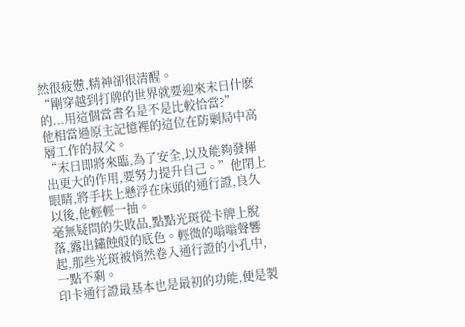然很疲憊,精神卻很清醒。
“剛穿越到打牌的世界就要迎來末日什麽的...用這個當書名是不是比較恰當?”
他相當過原主記憶裡的這位在防剿局中高層工作的叔父。
“末日即將來臨,為了安全,以及能夠發揮出更大的作用,要努力提升自己。”他閉上眼睛,將手扶上懸浮在床頭的通行證,良久以後,他輕輕一抽。
毫無疑問的失敗品,點點光斑從卡牌上脫落,露出鏽蝕般的底色。輕微的嗡嗡聲響起,那些光斑被悄然卷入通行證的小孔中,一點不剩。
印卡通行證最基本也是最初的功能,便是製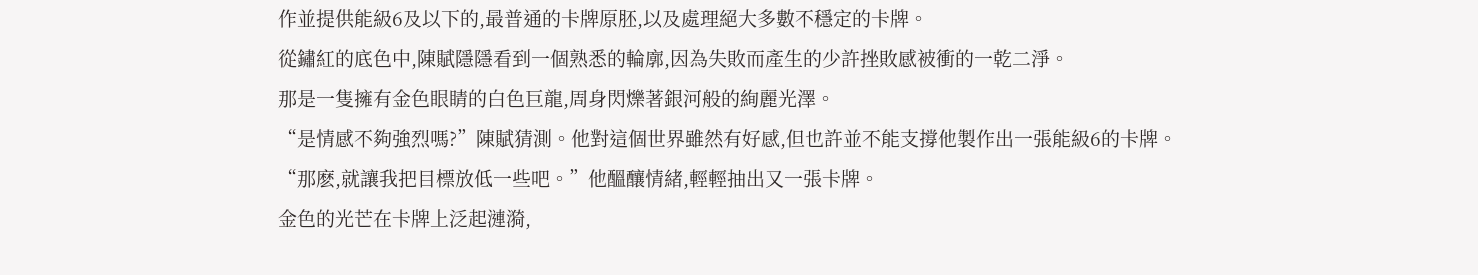作並提供能級6及以下的,最普通的卡牌原胚,以及處理絕大多數不穩定的卡牌。
從鏽紅的底色中,陳賦隱隱看到一個熟悉的輪廓,因為失敗而產生的少許挫敗感被衝的一乾二淨。
那是一隻擁有金色眼睛的白色巨龍,周身閃爍著銀河般的絢麗光澤。
“是情感不夠強烈嗎?”陳賦猜測。他對這個世界雖然有好感,但也許並不能支撐他製作出一張能級6的卡牌。
“那麽,就讓我把目標放低一些吧。”他醞釀情緒,輕輕抽出又一張卡牌。
金色的光芒在卡牌上泛起漣漪,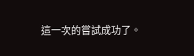這一次的嘗試成功了。